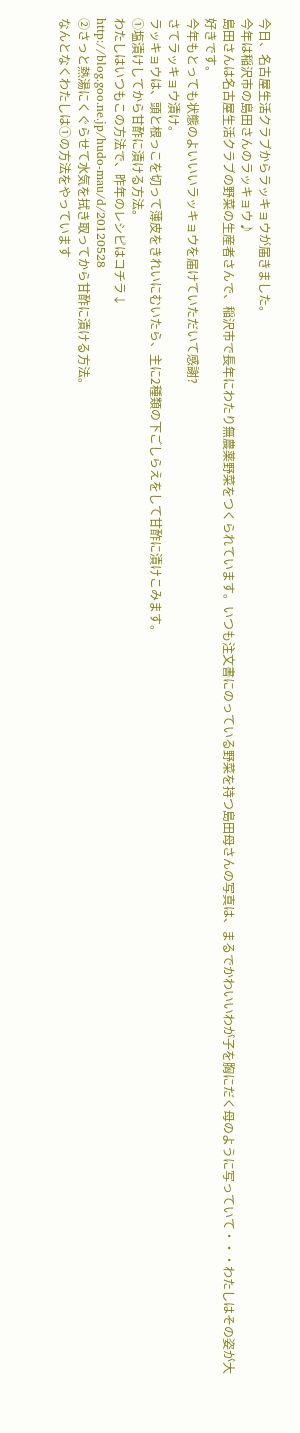今日、名古屋生活クラブからラッキョウが届きました。
今年は稲沢市の島田さんのラッキョウ♪
島田さんは名古屋生活クラブの野菜の生産者さんで、稲沢市で長年にわたり無農薬野菜をつくられています。いつも注文書にのっている野菜を持つ島田母さんの写真は、まるでかわいいわが子を胸にだく母のように写っていて・・・わたしはその姿が大好きです。
今年もとっても状態のよいいいラッキョウを届けていただいて感謝?
さてラッキョウ漬け。
ラッキョウは、頭と根っこを切って薄皮をきれいにむいたら、主に2種類の下ごしらえをして甘酢に漬けこみます。
①塩漬けしてから甘酢に漬ける方法。
わたしはいつもこの方法で、昨年のレシピはコチラ↓
http://blog.goo.ne.jp/hudo-mau/d/20120528
②さっと熱湯にくぐらせて水気を拭き取ってから甘酢に漬ける方法。
なんとなくわたしは①の方法をやっています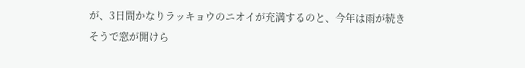が、3日間かなりラッキョウのニオイが充満するのと、今年は雨が続きそうで窓が開けら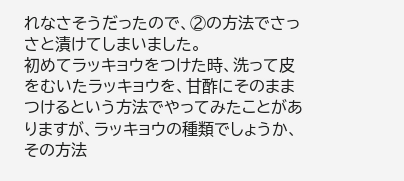れなさそうだったので、②の方法でさっさと漬けてしまいました。
初めてラッキョウをつけた時、洗って皮をむいたラッキョウを、甘酢にそのままつけるという方法でやってみたことがありますが、ラッキョウの種類でしょうか、その方法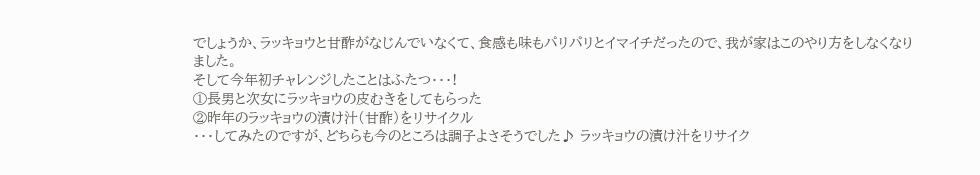でしょうか、ラッキョウと甘酢がなじんでいなくて、食感も味もパリパリとイマイチだったので、我が家はこのやり方をしなくなりました。
そして今年初チャレンジしたことはふたつ・・・!
①長男と次女にラッキョウの皮むきをしてもらった
②昨年のラッキョウの漬け汁(甘酢)をリサイクル
・・・してみたのですが、どちらも今のところは調子よさそうでした♪ ラッキョウの漬け汁をリサイク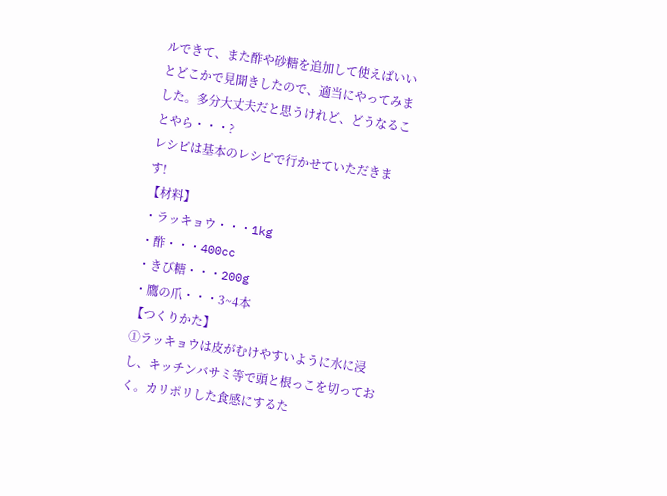ルできて、また酢や砂糖を追加して使えばいいとどこかで見聞きしたので、適当にやってみました。多分大丈夫だと思うけれど、どうなることやら・・・?
レシピは基本のレシピで行かせていただきます!
【材料】
・ラッキョウ・・・1kg
・酢・・・400cc
・きび糖・・・200g
・鷹の爪・・・3~4本
【つくりかた】
①ラッキョウは皮がむけやすいように水に浸し、キッチンバサミ等で頭と根っこを切っておく。カリポリした食感にするた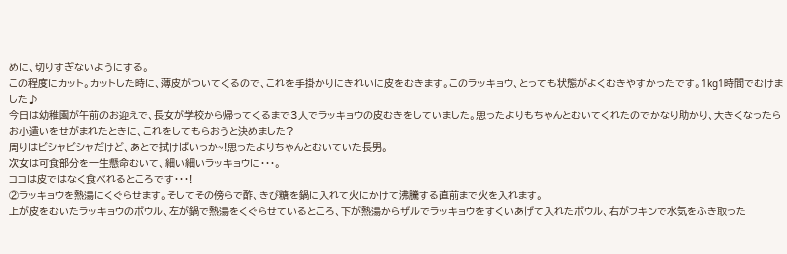めに、切りすぎないようにする。
この程度にカット。カットした時に、薄皮がついてくるので、これを手掛かりにきれいに皮をむきます。このラッキョウ、とっても状態がよくむきやすかったです。1kg1時間でむけました♪
今日は幼稚園が午前のお迎えで、長女が学校から帰ってくるまで3人でラッキョウの皮むきをしていました。思ったよりもちゃんとむいてくれたのでかなり助かり、大きくなったらお小遣いをせがまれたときに、これをしてもらおうと決めました?
周りはビシャビシャだけど、あとで拭けばいっか~!思ったよりちゃんとむいていた長男。
次女は可食部分を一生懸命むいて、細い細いラッキョウに・・・。
ココは皮ではなく食べれるところです・・・!
②ラッキョウを熱湯にくぐらせます。そしてその傍らで酢、きび糖を鍋に入れて火にかけて沸騰する直前まで火を入れます。
上が皮をむいたラッキョウのボウル、左が鍋で熱湯をくぐらせているところ、下が熱湯からザルでラッキョウをすくいあげて入れたボウル、右がフキンで水気をふき取った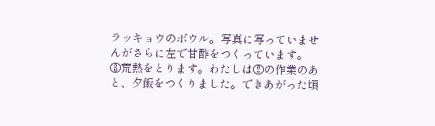ラッキョウのボウル。写真に写っていませんがさらに左で甘酢をつくっています。
③荒熱をとります。わたしは②の作業のあと、夕飯をつくりました。できあがった頃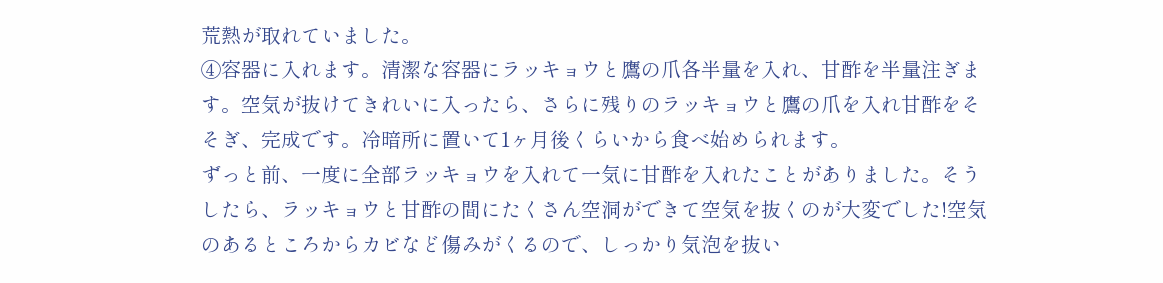荒熱が取れていました。
④容器に入れます。清潔な容器にラッキョウと鷹の爪各半量を入れ、甘酢を半量注ぎます。空気が抜けてきれいに入ったら、さらに残りのラッキョウと鷹の爪を入れ甘酢をそそぎ、完成です。冷暗所に置いて1ヶ月後くらいから食べ始められます。
ずっと前、一度に全部ラッキョウを入れて一気に甘酢を入れたことがありました。そうしたら、ラッキョウと甘酢の間にたくさん空洞ができて空気を抜くのが大変でした!空気のあるところからカビなど傷みがくるので、しっかり気泡を抜い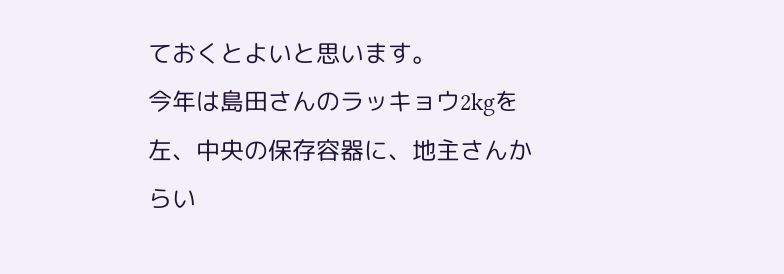ておくとよいと思います。
今年は島田さんのラッキョウ2kgを左、中央の保存容器に、地主さんからい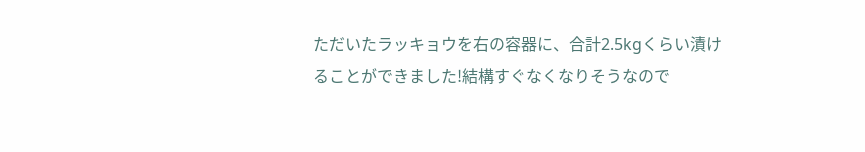ただいたラッキョウを右の容器に、合計2.5kgくらい漬けることができました!結構すぐなくなりそうなので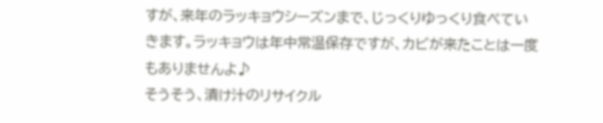すが、来年のラッキョウシーズンまで、じっくりゆっくり食べていきます。ラッキョウは年中常温保存ですが、カビが来たことは一度もありませんよ♪
そうそう、漬け汁のリサイクル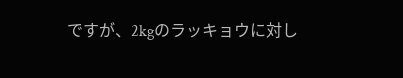ですが、2kgのラッキョウに対し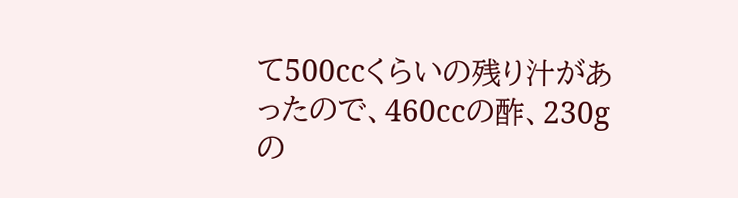て500ccくらいの残り汁があったので、460ccの酢、230gの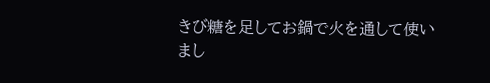きび糖を足してお鍋で火を通して使いまし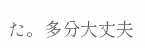た。多分大丈夫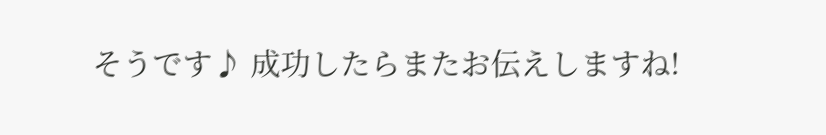そうです♪ 成功したらまたお伝えしますね!